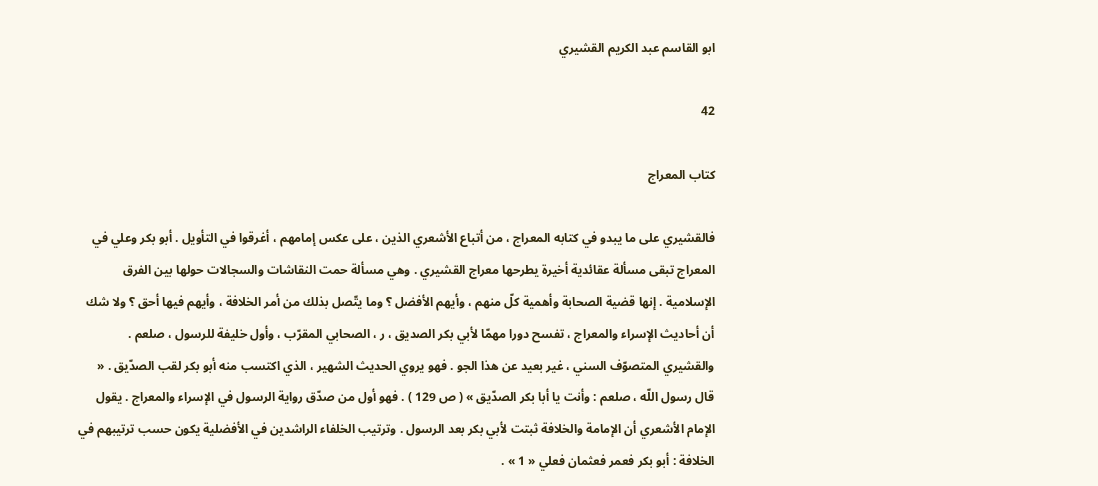ابو القاسم عبد الكريم القشيري

42

كتاب المعراج

فالقشيري على ما يبدو في كتابه المعراج ، من أتباع الأشعري الذين ، على عكس إمامهم ، أغرقوا في التأويل . أبو بكر وعلي في المعراج تبقى مسألة عقائدية أخيرة يطرحها معراج القشيري . وهي مسألة حمت النقاشات والسجالات حولها بين الفرق الإسلامية . إنها قضية الصحابة وأهمية كلّ منهم ، وأيهم الأفضل ؟ وما يتّصل بذلك من أمر الخلافة ، وأيهم فيها أحق ؟ ولا شك أن أحاديث الإسراء والمعراج ، تفسح دورا مهمّا لأبي بكر الصديق ، ر ، الصحابي المقرّب ، وأول خليفة للرسول ، صلعم . والقشيري المتصوّف السني ، غير بعيد عن هذا الجو . فهو يروي الحديث الشهير ، الذي اكتسب منه أبو بكر لقب الصدّيق . « قال رسول اللّه ، صلعم : وأنت يا أبا بكر الصدّيق » ( ص 129 ) . فهو أول من صدّق رواية الرسول في الإسراء والمعراج . يقول الإمام الأشعري أن الإمامة والخلافة ثبتت لأبي بكر بعد الرسول . وترتيب الخلفاء الراشدين في الأفضلية يكون حسب ترتيبهم في الخلافة : أبو بكر فعمر فعثمان فعلي « 1 » .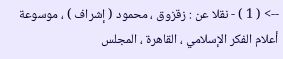--> ( 1 ) - نقلا عن : زقزوق ، محمود ( إشراف ) ، موسوعة أعلام الفكر الإسلامي ، القاهرة ، المجلس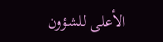الأعلى للشؤون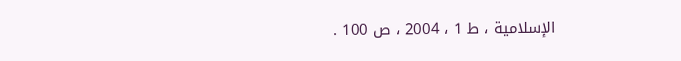الإسلامية ، ط 1 ، 2004 ، ص 100 .